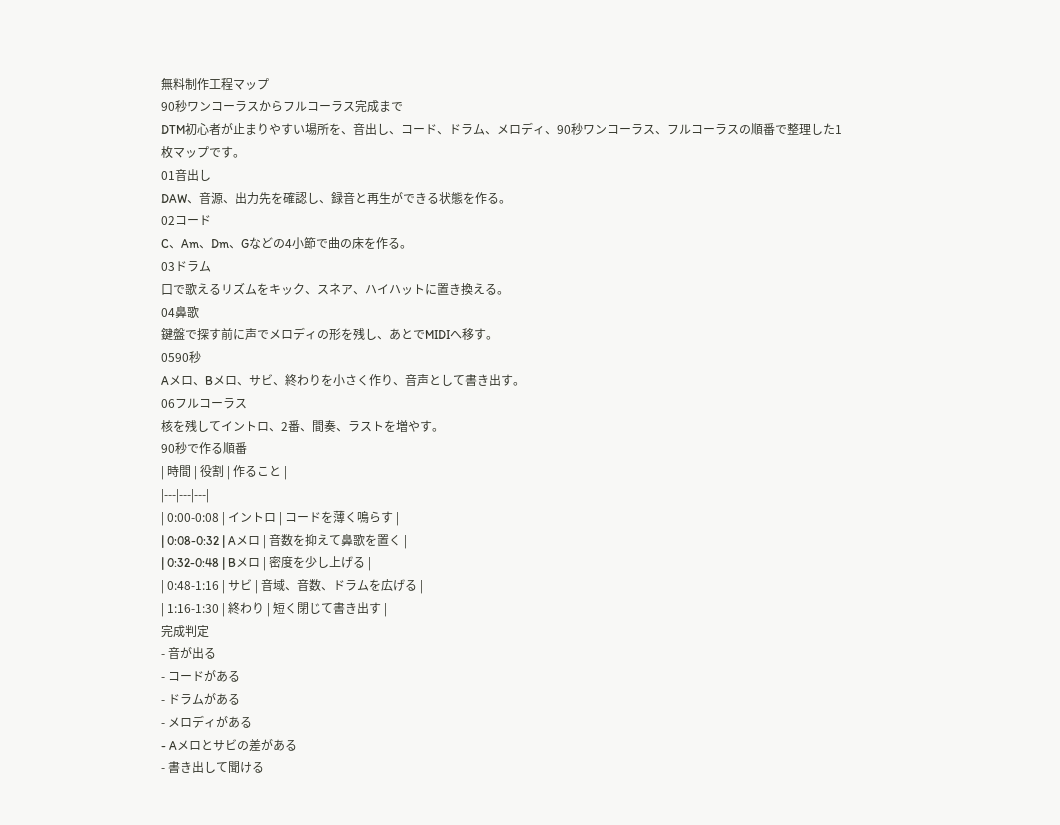無料制作工程マップ
90秒ワンコーラスからフルコーラス完成まで
DTM初心者が止まりやすい場所を、音出し、コード、ドラム、メロディ、90秒ワンコーラス、フルコーラスの順番で整理した1枚マップです。
01音出し
DAW、音源、出力先を確認し、録音と再生ができる状態を作る。
02コード
C、Am、Dm、Gなどの4小節で曲の床を作る。
03ドラム
口で歌えるリズムをキック、スネア、ハイハットに置き換える。
04鼻歌
鍵盤で探す前に声でメロディの形を残し、あとでMIDIへ移す。
0590秒
Aメロ、Bメロ、サビ、終わりを小さく作り、音声として書き出す。
06フルコーラス
核を残してイントロ、2番、間奏、ラストを増やす。
90秒で作る順番
| 時間 | 役割 | 作ること |
|---|---|---|
| 0:00-0:08 | イントロ | コードを薄く鳴らす |
| 0:08-0:32 | Aメロ | 音数を抑えて鼻歌を置く |
| 0:32-0:48 | Bメロ | 密度を少し上げる |
| 0:48-1:16 | サビ | 音域、音数、ドラムを広げる |
| 1:16-1:30 | 終わり | 短く閉じて書き出す |
完成判定
- 音が出る
- コードがある
- ドラムがある
- メロディがある
- Aメロとサビの差がある
- 書き出して聞ける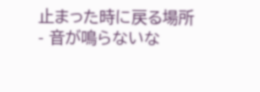止まった時に戻る場所
- 音が鳴らないな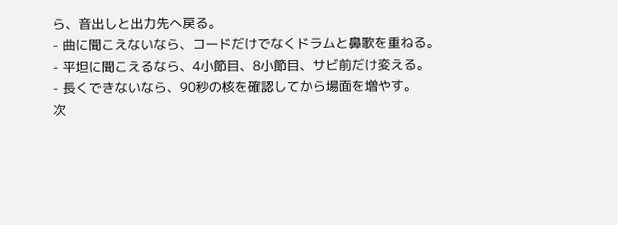ら、音出しと出力先へ戻る。
- 曲に聞こえないなら、コードだけでなくドラムと鼻歌を重ねる。
- 平坦に聞こえるなら、4小節目、8小節目、サビ前だけ変える。
- 長くできないなら、90秒の核を確認してから場面を増やす。
次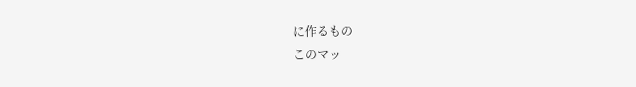に作るもの
このマッ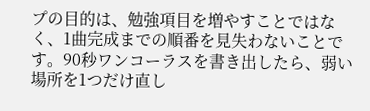プの目的は、勉強項目を増やすことではなく、1曲完成までの順番を見失わないことです。90秒ワンコーラスを書き出したら、弱い場所を1つだけ直し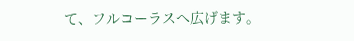て、フルコーラスへ広げます。